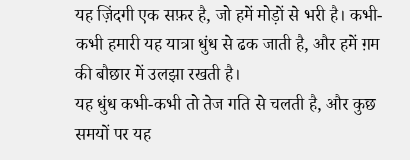यह ज़िंदगी एक सफ़र है, जो हमें मोड़ों से भरी है। कभी-कभी हमारी यह यात्रा धुंध से ढक जाती है, और हमें ग़म की बौछार में उलझा रखती है।
यह धुंध कभी-कभी तो तेज गति से चलती है, और कुछ समयों पर यह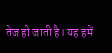तेज हो जाती है। यह हमें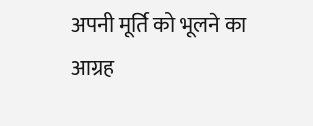अपनी मूर्ति को भूलने का
आग्रह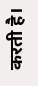करती है।